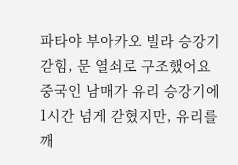파타야 부아카오 빌라 승강기 갇힘, 문 열쇠로 구조했어요
중국인 남매가 유리 승강기에 1시간 넘게 갇혔지만, 유리를 깨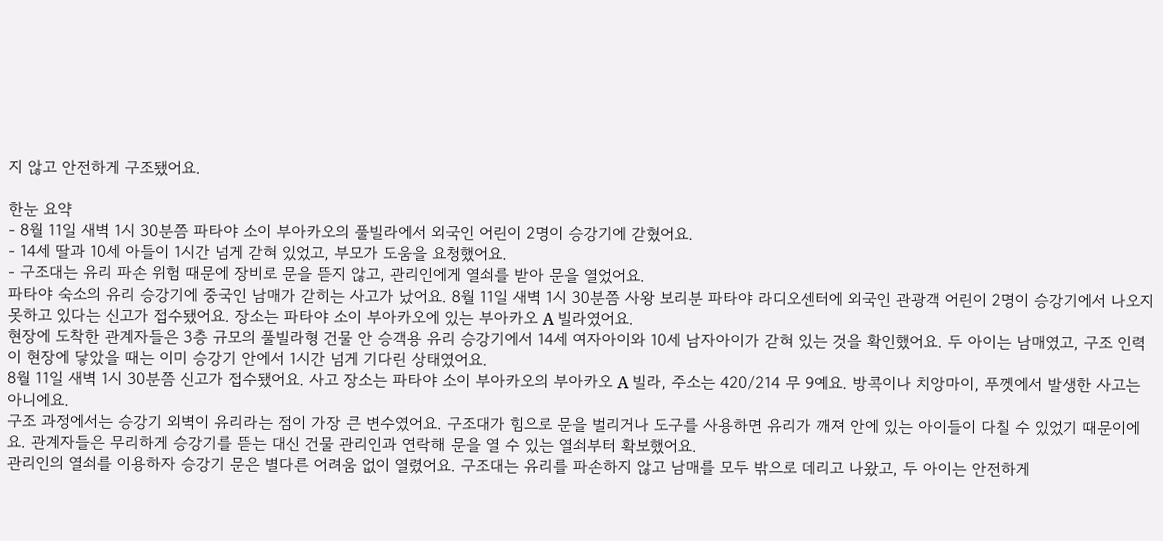지 않고 안전하게 구조됐어요.

한눈 요약
- 8월 11일 새벽 1시 30분쯤 파타야 소이 부아카오의 풀빌라에서 외국인 어린이 2명이 승강기에 갇혔어요.
- 14세 딸과 10세 아들이 1시간 넘게 갇혀 있었고, 부모가 도움을 요청했어요.
- 구조대는 유리 파손 위험 때문에 장비로 문을 뜯지 않고, 관리인에게 열쇠를 받아 문을 열었어요.
파타야 숙소의 유리 승강기에 중국인 남매가 갇히는 사고가 났어요. 8월 11일 새벽 1시 30분쯤 사왕 보리분 파타야 라디오센터에 외국인 관광객 어린이 2명이 승강기에서 나오지 못하고 있다는 신고가 접수됐어요. 장소는 파타야 소이 부아카오에 있는 부아카오 A 빌라였어요.
현장에 도착한 관계자들은 3층 규모의 풀빌라형 건물 안 승객용 유리 승강기에서 14세 여자아이와 10세 남자아이가 갇혀 있는 것을 확인했어요. 두 아이는 남매였고, 구조 인력이 현장에 닿았을 때는 이미 승강기 안에서 1시간 넘게 기다린 상태였어요.
8월 11일 새벽 1시 30분쯤 신고가 접수됐어요. 사고 장소는 파타야 소이 부아카오의 부아카오 A 빌라, 주소는 420/214 무 9예요. 방콕이나 치앙마이, 푸껫에서 발생한 사고는 아니에요.
구조 과정에서는 승강기 외벽이 유리라는 점이 가장 큰 변수였어요. 구조대가 힘으로 문을 벌리거나 도구를 사용하면 유리가 깨져 안에 있는 아이들이 다칠 수 있었기 때문이에요. 관계자들은 무리하게 승강기를 뜯는 대신 건물 관리인과 연락해 문을 열 수 있는 열쇠부터 확보했어요.
관리인의 열쇠를 이용하자 승강기 문은 별다른 어려움 없이 열렸어요. 구조대는 유리를 파손하지 않고 남매를 모두 밖으로 데리고 나왔고, 두 아이는 안전하게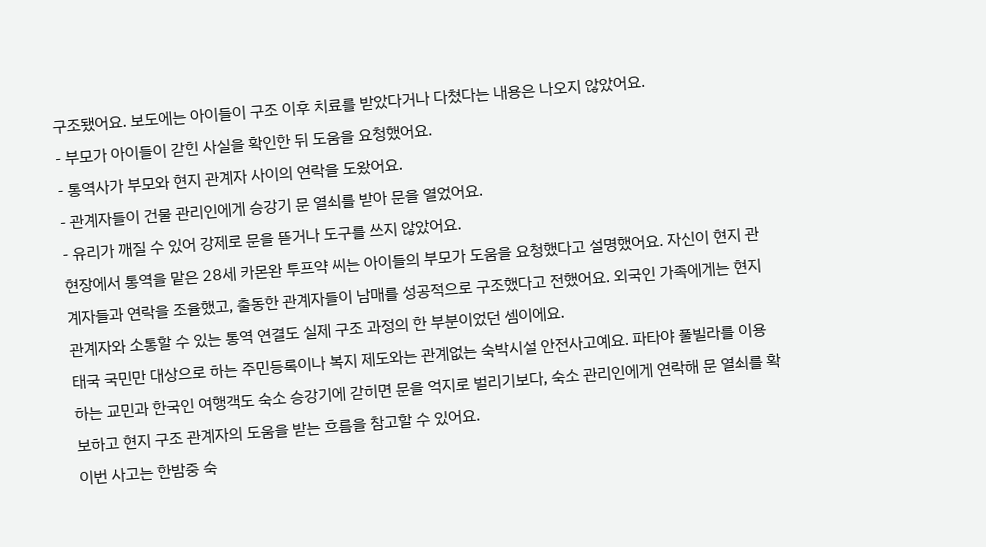구조됐어요. 보도에는 아이들이 구조 이후 치료를 받았다거나 다쳤다는 내용은 나오지 않았어요.
- 부모가 아이들이 갇힌 사실을 확인한 뒤 도움을 요청했어요.
- 통역사가 부모와 현지 관계자 사이의 연락을 도왔어요.
- 관계자들이 건물 관리인에게 승강기 문 열쇠를 받아 문을 열었어요.
- 유리가 깨질 수 있어 강제로 문을 뜯거나 도구를 쓰지 않았어요.
현장에서 통역을 맡은 28세 카몬완 투프약 씨는 아이들의 부모가 도움을 요청했다고 설명했어요. 자신이 현지 관계자들과 연락을 조율했고, 출동한 관계자들이 남매를 성공적으로 구조했다고 전했어요. 외국인 가족에게는 현지 관계자와 소통할 수 있는 통역 연결도 실제 구조 과정의 한 부분이었던 셈이에요.
태국 국민만 대상으로 하는 주민등록이나 복지 제도와는 관계없는 숙박시설 안전사고예요. 파타야 풀빌라를 이용하는 교민과 한국인 여행객도 숙소 승강기에 갇히면 문을 억지로 벌리기보다, 숙소 관리인에게 연락해 문 열쇠를 확보하고 현지 구조 관계자의 도움을 받는 흐름을 참고할 수 있어요.
이번 사고는 한밤중 숙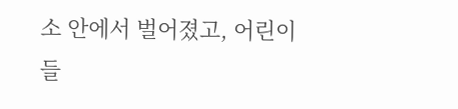소 안에서 벌어졌고, 어린이들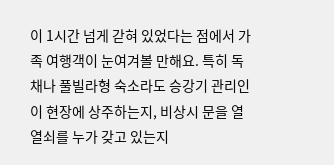이 1시간 넘게 갇혀 있었다는 점에서 가족 여행객이 눈여겨볼 만해요. 특히 독채나 풀빌라형 숙소라도 승강기 관리인이 현장에 상주하는지, 비상시 문을 열 열쇠를 누가 갖고 있는지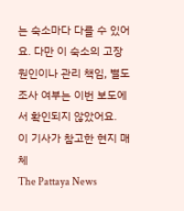는 숙소마다 다를 수 있어요. 다만 이 숙소의 고장 원인이나 관리 책임, 별도 조사 여부는 이번 보도에서 확인되지 않았어요.
이 기사가 참고한 현지 매체
The Pattaya News